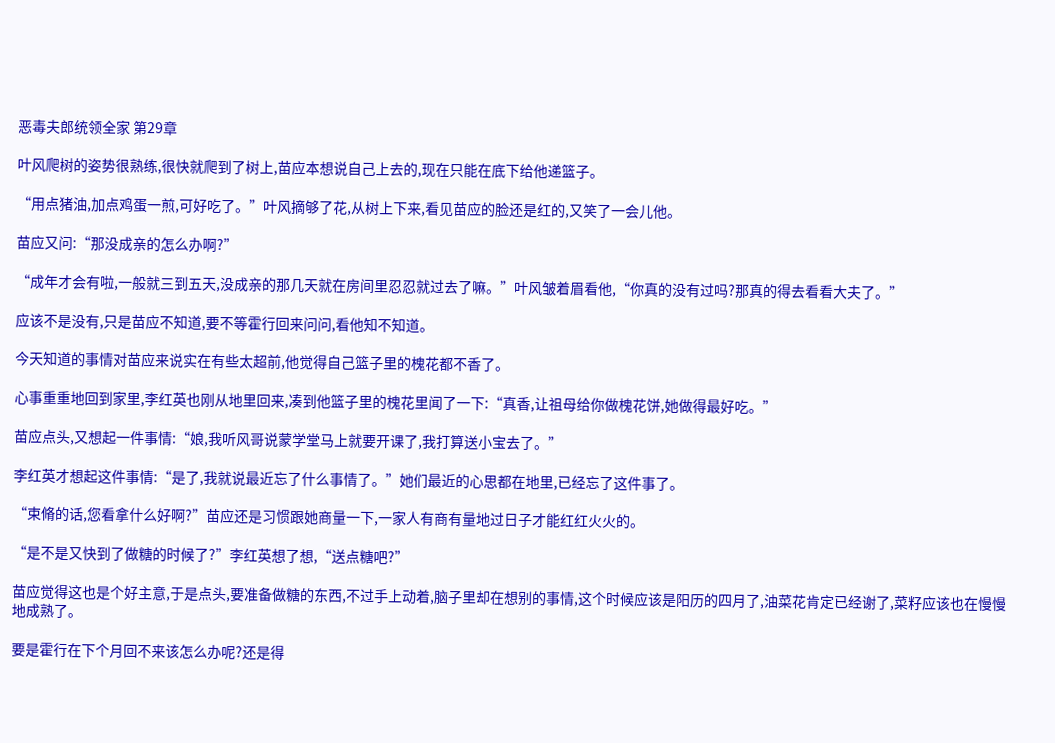恶毒夫郎统领全家 第29章

叶风爬树的姿势很熟练,很快就爬到了树上,苗应本想说自己上去的,现在只能在底下给他递篮子。

“用点猪油,加点鸡蛋一煎,可好吃了。”叶风摘够了花,从树上下来,看见苗应的脸还是红的,又笑了一会儿他。

苗应又问:“那没成亲的怎么办啊?”

“成年才会有啦,一般就三到五天,没成亲的那几天就在房间里忍忍就过去了嘛。”叶风皱着眉看他,“你真的没有过吗?那真的得去看看大夫了。”

应该不是没有,只是苗应不知道,要不等霍行回来问问,看他知不知道。

今天知道的事情对苗应来说实在有些太超前,他觉得自己篮子里的槐花都不香了。

心事重重地回到家里,李红英也刚从地里回来,凑到他篮子里的槐花里闻了一下:“真香,让祖母给你做槐花饼,她做得最好吃。”

苗应点头,又想起一件事情:“娘,我听风哥说蒙学堂马上就要开课了,我打算送小宝去了。”

李红英才想起这件事情:“是了,我就说最近忘了什么事情了。”她们最近的心思都在地里,已经忘了这件事了。

“束脩的话,您看拿什么好啊?”苗应还是习惯跟她商量一下,一家人有商有量地过日子才能红红火火的。

“是不是又快到了做糖的时候了?”李红英想了想,“送点糖吧?”

苗应觉得这也是个好主意,于是点头,要准备做糖的东西,不过手上动着,脑子里却在想别的事情,这个时候应该是阳历的四月了,油菜花肯定已经谢了,菜籽应该也在慢慢地成熟了。

要是霍行在下个月回不来该怎么办呢?还是得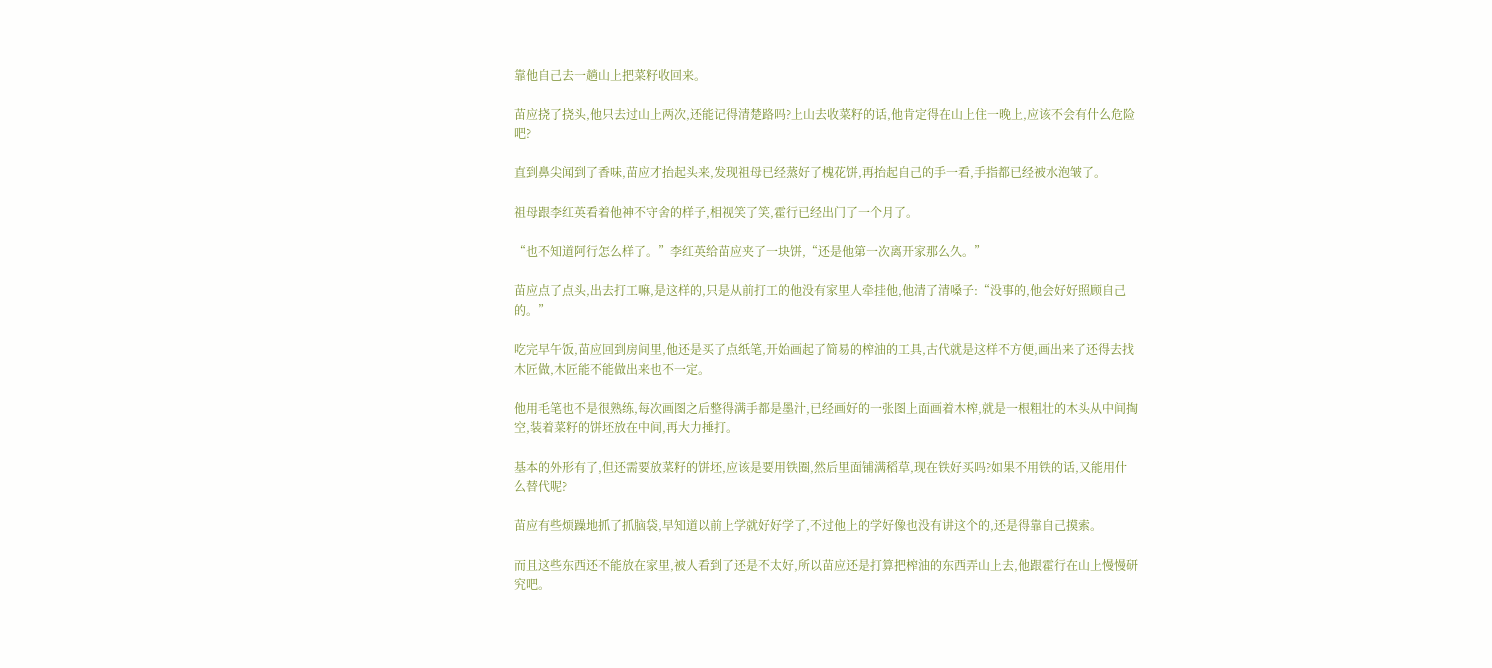靠他自己去一趟山上把菜籽收回来。

苗应挠了挠头,他只去过山上两次,还能记得清楚路吗?上山去收菜籽的话,他肯定得在山上住一晚上,应该不会有什么危险吧?

直到鼻尖闻到了香味,苗应才抬起头来,发现祖母已经蒸好了槐花饼,再抬起自己的手一看,手指都已经被水泡皱了。

祖母跟李红英看着他神不守舍的样子,相视笑了笑,霍行已经出门了一个月了。

“也不知道阿行怎么样了。”李红英给苗应夹了一块饼,“还是他第一次离开家那么久。”

苗应点了点头,出去打工嘛,是这样的,只是从前打工的他没有家里人牵挂他,他清了清嗓子:“没事的,他会好好照顾自己的。”

吃完早午饭,苗应回到房间里,他还是买了点纸笔,开始画起了简易的榨油的工具,古代就是这样不方便,画出来了还得去找木匠做,木匠能不能做出来也不一定。

他用毛笔也不是很熟练,每次画图之后整得满手都是墨汁,已经画好的一张图上面画着木榨,就是一根粗壮的木头从中间掏空,装着菜籽的饼坯放在中间,再大力捶打。

基本的外形有了,但还需要放菜籽的饼坯,应该是要用铁圈,然后里面铺满稻草,现在铁好买吗?如果不用铁的话,又能用什么替代呢?

苗应有些烦躁地抓了抓脑袋,早知道以前上学就好好学了,不过他上的学好像也没有讲这个的,还是得靠自己摸索。

而且这些东西还不能放在家里,被人看到了还是不太好,所以苗应还是打算把榨油的东西弄山上去,他跟霍行在山上慢慢研究吧。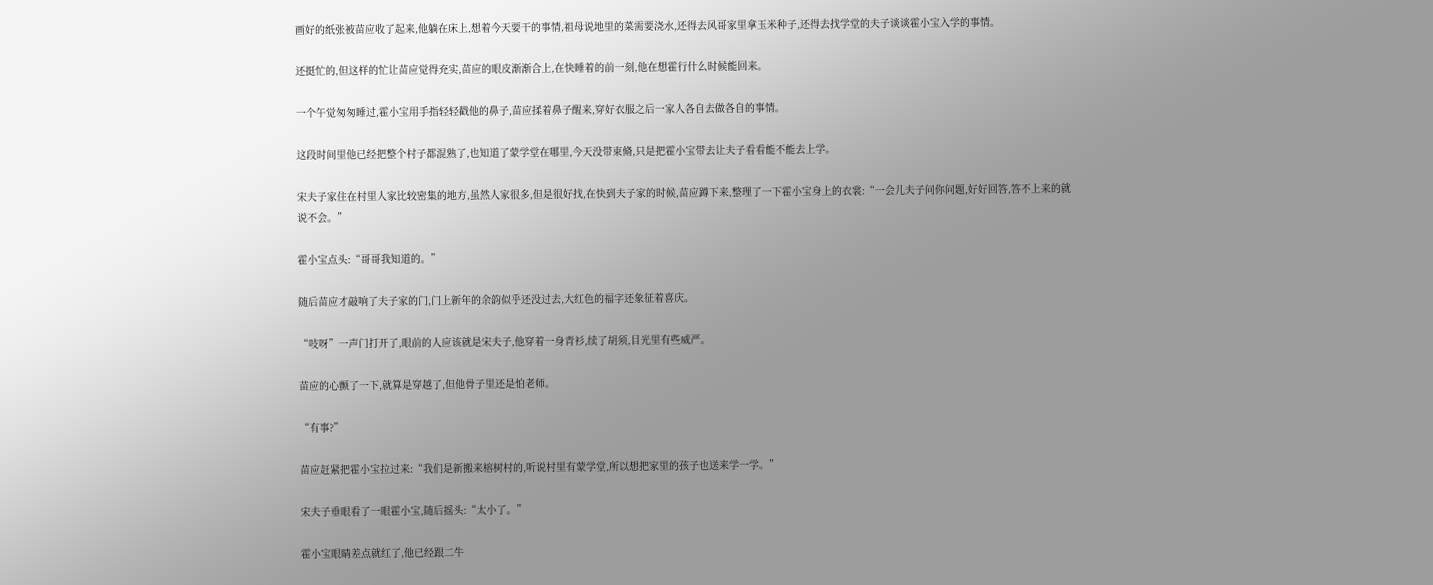画好的纸张被苗应收了起来,他躺在床上,想着今天要干的事情,祖母说地里的菜需要浇水,还得去风哥家里拿玉米种子,还得去找学堂的夫子谈谈霍小宝入学的事情。

还挺忙的,但这样的忙让苗应觉得充实,苗应的眼皮渐渐合上,在快睡着的前一刻,他在想霍行什么时候能回来。

一个午觉匆匆睡过,霍小宝用手指轻轻戳他的鼻子,苗应揉着鼻子醒来,穿好衣服之后一家人各自去做各自的事情。

这段时间里他已经把整个村子都混熟了,也知道了蒙学堂在哪里,今天没带束脩,只是把霍小宝带去让夫子看看能不能去上学。

宋夫子家住在村里人家比较密集的地方,虽然人家很多,但是很好找,在快到夫子家的时候,苗应蹲下来,整理了一下霍小宝身上的衣裳:“一会儿夫子问你问题,好好回答,答不上来的就说不会。”

霍小宝点头:“哥哥我知道的。”

随后苗应才敲响了夫子家的门,门上新年的余韵似乎还没过去,大红色的福字还象征着喜庆。

“吱呀”一声门打开了,眼前的人应该就是宋夫子,他穿着一身青衫,续了胡须,目光里有些威严。

苗应的心颤了一下,就算是穿越了,但他骨子里还是怕老师。

“有事?”

苗应赶紧把霍小宝拉过来:“我们是新搬来榕树村的,听说村里有蒙学堂,所以想把家里的孩子也送来学一学。”

宋夫子垂眼看了一眼霍小宝,随后摇头:“太小了。”

霍小宝眼睛差点就红了,他已经跟二牛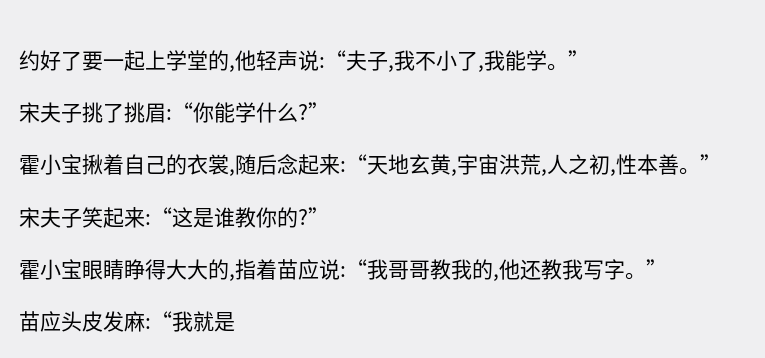约好了要一起上学堂的,他轻声说:“夫子,我不小了,我能学。”

宋夫子挑了挑眉:“你能学什么?”

霍小宝揪着自己的衣裳,随后念起来:“天地玄黄,宇宙洪荒,人之初,性本善。”

宋夫子笑起来:“这是谁教你的?”

霍小宝眼睛睁得大大的,指着苗应说:“我哥哥教我的,他还教我写字。”

苗应头皮发麻:“我就是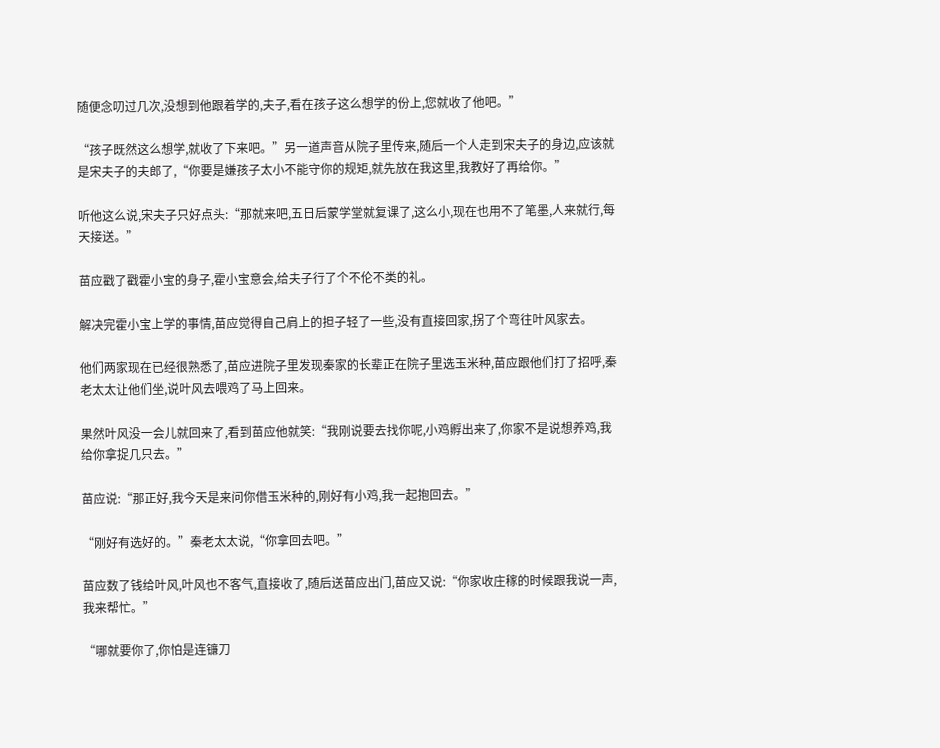随便念叨过几次,没想到他跟着学的,夫子,看在孩子这么想学的份上,您就收了他吧。”

“孩子既然这么想学,就收了下来吧。”另一道声音从院子里传来,随后一个人走到宋夫子的身边,应该就是宋夫子的夫郎了,“你要是嫌孩子太小不能守你的规矩,就先放在我这里,我教好了再给你。”

听他这么说,宋夫子只好点头:“那就来吧,五日后蒙学堂就复课了,这么小,现在也用不了笔墨,人来就行,每天接送。”

苗应戳了戳霍小宝的身子,霍小宝意会,给夫子行了个不伦不类的礼。

解决完霍小宝上学的事情,苗应觉得自己肩上的担子轻了一些,没有直接回家,拐了个弯往叶风家去。

他们两家现在已经很熟悉了,苗应进院子里发现秦家的长辈正在院子里选玉米种,苗应跟他们打了招呼,秦老太太让他们坐,说叶风去喂鸡了马上回来。

果然叶风没一会儿就回来了,看到苗应他就笑:“我刚说要去找你呢,小鸡孵出来了,你家不是说想养鸡,我给你拿捉几只去。”

苗应说:“那正好,我今天是来问你借玉米种的,刚好有小鸡,我一起抱回去。”

“刚好有选好的。”秦老太太说,“你拿回去吧。”

苗应数了钱给叶风,叶风也不客气,直接收了,随后送苗应出门,苗应又说:“你家收庄稼的时候跟我说一声,我来帮忙。”

“哪就要你了,你怕是连镰刀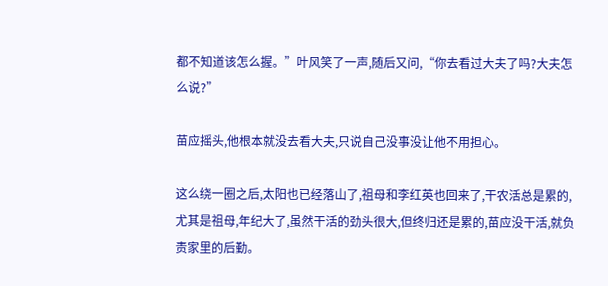都不知道该怎么握。”叶风笑了一声,随后又问,“你去看过大夫了吗?大夫怎么说?”

苗应摇头,他根本就没去看大夫,只说自己没事没让他不用担心。

这么绕一圈之后,太阳也已经落山了,祖母和李红英也回来了,干农活总是累的,尤其是祖母,年纪大了,虽然干活的劲头很大,但终归还是累的,苗应没干活,就负责家里的后勤。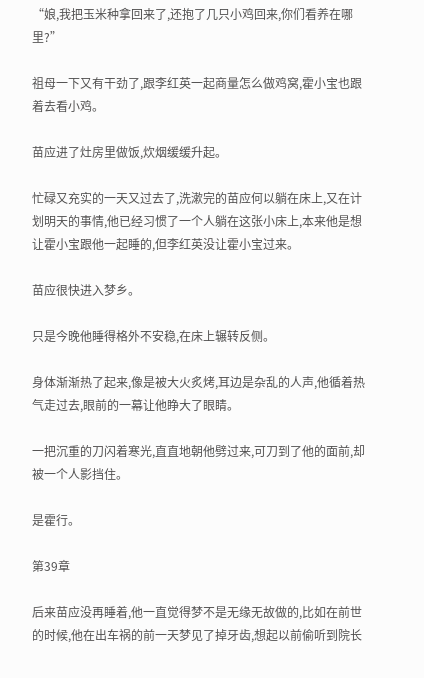“娘,我把玉米种拿回来了,还抱了几只小鸡回来,你们看养在哪里?”

祖母一下又有干劲了,跟李红英一起商量怎么做鸡窝,霍小宝也跟着去看小鸡。

苗应进了灶房里做饭,炊烟缓缓升起。

忙碌又充实的一天又过去了,洗漱完的苗应何以躺在床上,又在计划明天的事情,他已经习惯了一个人躺在这张小床上,本来他是想让霍小宝跟他一起睡的,但李红英没让霍小宝过来。

苗应很快进入梦乡。

只是今晚他睡得格外不安稳,在床上辗转反侧。

身体渐渐热了起来,像是被大火炙烤,耳边是杂乱的人声,他循着热气走过去,眼前的一幕让他睁大了眼睛。

一把沉重的刀闪着寒光,直直地朝他劈过来,可刀到了他的面前,却被一个人影挡住。

是霍行。

第39章

后来苗应没再睡着,他一直觉得梦不是无缘无故做的,比如在前世的时候,他在出车祸的前一天梦见了掉牙齿,想起以前偷听到院长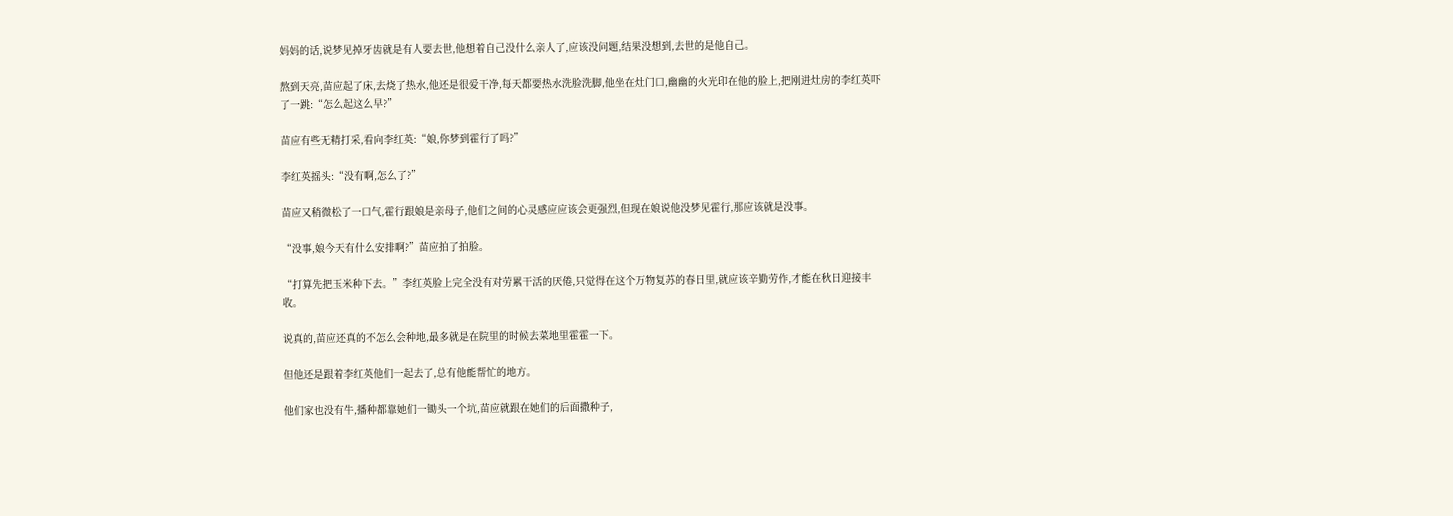妈妈的话,说梦见掉牙齿就是有人要去世,他想着自己没什么亲人了,应该没问题,结果没想到,去世的是他自己。

熬到天亮,苗应起了床,去烧了热水,他还是很爱干净,每天都要热水洗脸洗脚,他坐在灶门口,幽幽的火光印在他的脸上,把刚进灶房的李红英吓了一跳:“怎么起这么早?”

苗应有些无精打采,看向李红英:“娘,你梦到霍行了吗?”

李红英摇头:“没有啊,怎么了?”

苗应又稍微松了一口气,霍行跟娘是亲母子,他们之间的心灵感应应该会更强烈,但现在娘说他没梦见霍行,那应该就是没事。

“没事,娘今天有什么安排啊?”苗应拍了拍脸。

“打算先把玉米种下去。”李红英脸上完全没有对劳累干活的厌倦,只觉得在这个万物复苏的春日里,就应该辛勤劳作,才能在秋日迎接丰收。

说真的,苗应还真的不怎么会种地,最多就是在院里的时候去菜地里霍霍一下。

但他还是跟着李红英他们一起去了,总有他能帮忙的地方。

他们家也没有牛,播种都靠她们一锄头一个坑,苗应就跟在她们的后面撒种子,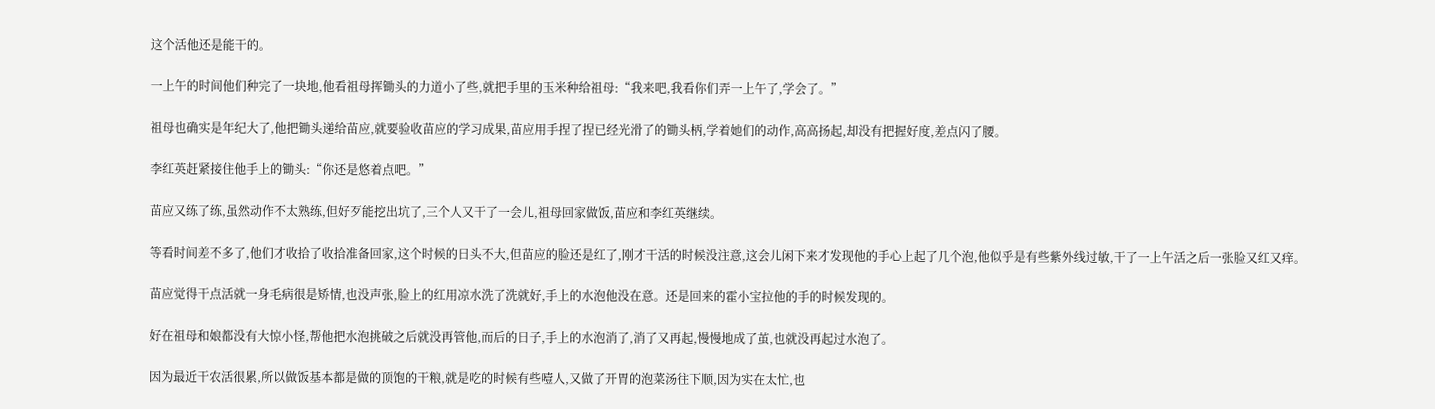这个活他还是能干的。

一上午的时间他们种完了一块地,他看祖母挥锄头的力道小了些,就把手里的玉米种给祖母:“我来吧,我看你们弄一上午了,学会了。”

祖母也确实是年纪大了,他把锄头递给苗应,就要验收苗应的学习成果,苗应用手捏了捏已经光滑了的锄头柄,学着她们的动作,高高扬起,却没有把握好度,差点闪了腰。

李红英赶紧接住他手上的锄头:“你还是悠着点吧。”

苗应又练了练,虽然动作不太熟练,但好歹能挖出坑了,三个人又干了一会儿,祖母回家做饭,苗应和李红英继续。

等看时间差不多了,他们才收拾了收拾准备回家,这个时候的日头不大,但苗应的脸还是红了,刚才干活的时候没注意,这会儿闲下来才发现他的手心上起了几个泡,他似乎是有些紫外线过敏,干了一上午活之后一张脸又红又痒。

苗应觉得干点活就一身毛病很是矫情,也没声张,脸上的红用凉水洗了洗就好,手上的水泡他没在意。还是回来的霍小宝拉他的手的时候发现的。

好在祖母和娘都没有大惊小怪,帮他把水泡挑破之后就没再管他,而后的日子,手上的水泡消了,消了又再起,慢慢地成了茧,也就没再起过水泡了。

因为最近干农活很累,所以做饭基本都是做的顶饱的干粮,就是吃的时候有些噎人,又做了开胃的泡菜汤往下顺,因为实在太忙,也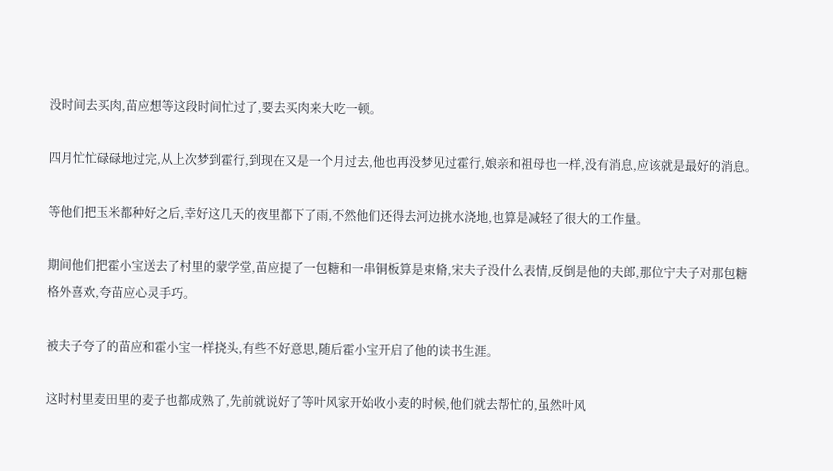没时间去买肉,苗应想等这段时间忙过了,要去买肉来大吃一顿。

四月忙忙碌碌地过完,从上次梦到霍行,到现在又是一个月过去,他也再没梦见过霍行,娘亲和祖母也一样,没有消息,应该就是最好的消息。

等他们把玉米都种好之后,幸好这几天的夜里都下了雨,不然他们还得去河边挑水浇地,也算是减轻了很大的工作量。

期间他们把霍小宝送去了村里的蒙学堂,苗应提了一包糖和一串铜板算是束脩,宋夫子没什么表情,反倒是他的夫郎,那位宁夫子对那包糖格外喜欢,夸苗应心灵手巧。

被夫子夸了的苗应和霍小宝一样挠头,有些不好意思,随后霍小宝开启了他的读书生涯。

这时村里麦田里的麦子也都成熟了,先前就说好了等叶风家开始收小麦的时候,他们就去帮忙的,虽然叶风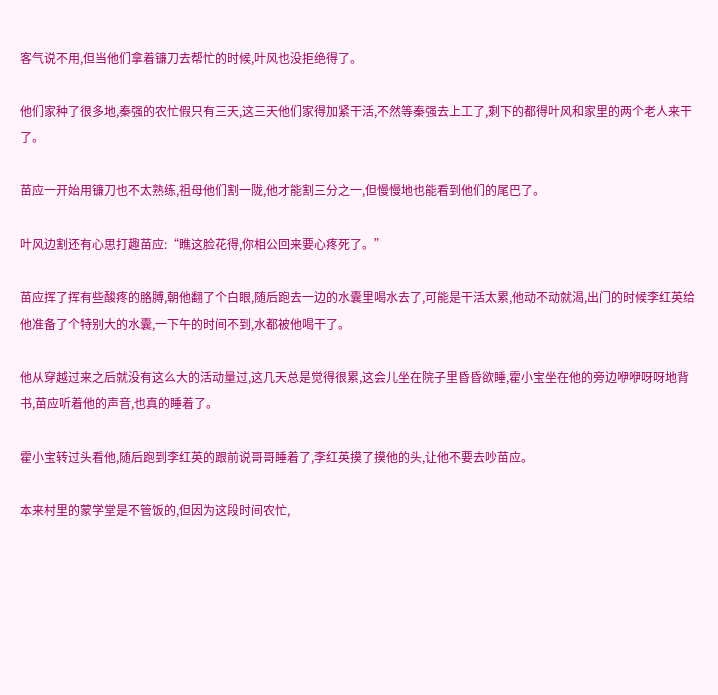客气说不用,但当他们拿着镰刀去帮忙的时候,叶风也没拒绝得了。

他们家种了很多地,秦强的农忙假只有三天,这三天他们家得加紧干活,不然等秦强去上工了,剩下的都得叶风和家里的两个老人来干了。

苗应一开始用镰刀也不太熟练,祖母他们割一陇,他才能割三分之一,但慢慢地也能看到他们的尾巴了。

叶风边割还有心思打趣苗应:“瞧这脸花得,你相公回来要心疼死了。”

苗应挥了挥有些酸疼的胳膊,朝他翻了个白眼,随后跑去一边的水囊里喝水去了,可能是干活太累,他动不动就渴,出门的时候李红英给他准备了个特别大的水囊,一下午的时间不到,水都被他喝干了。

他从穿越过来之后就没有这么大的活动量过,这几天总是觉得很累,这会儿坐在院子里昏昏欲睡,霍小宝坐在他的旁边咿咿呀呀地背书,苗应听着他的声音,也真的睡着了。

霍小宝转过头看他,随后跑到李红英的跟前说哥哥睡着了,李红英摸了摸他的头,让他不要去吵苗应。

本来村里的蒙学堂是不管饭的,但因为这段时间农忙,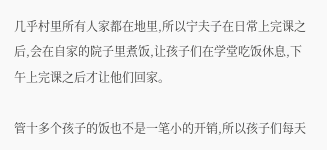几乎村里所有人家都在地里,所以宁夫子在日常上完课之后,会在自家的院子里煮饭,让孩子们在学堂吃饭休息,下午上完课之后才让他们回家。

管十多个孩子的饭也不是一笔小的开销,所以孩子们每天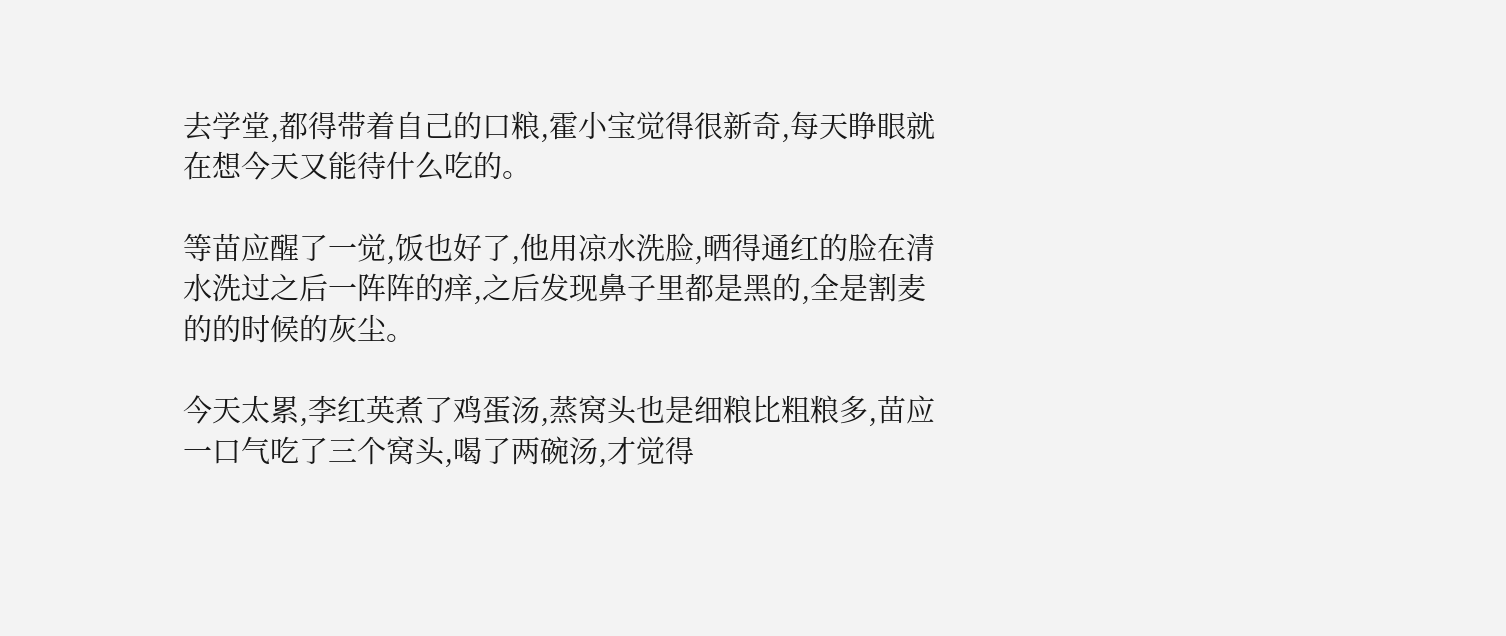去学堂,都得带着自己的口粮,霍小宝觉得很新奇,每天睁眼就在想今天又能待什么吃的。

等苗应醒了一觉,饭也好了,他用凉水洗脸,晒得通红的脸在清水洗过之后一阵阵的痒,之后发现鼻子里都是黑的,全是割麦的的时候的灰尘。

今天太累,李红英煮了鸡蛋汤,蒸窝头也是细粮比粗粮多,苗应一口气吃了三个窝头,喝了两碗汤,才觉得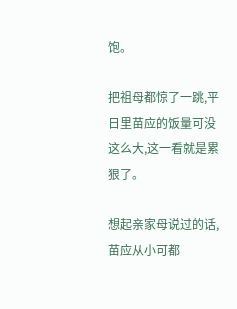饱。

把祖母都惊了一跳,平日里苗应的饭量可没这么大,这一看就是累狠了。

想起亲家母说过的话,苗应从小可都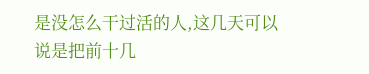是没怎么干过活的人,这几天可以说是把前十几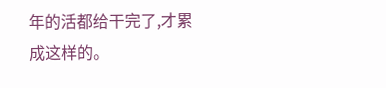年的活都给干完了,才累成这样的。